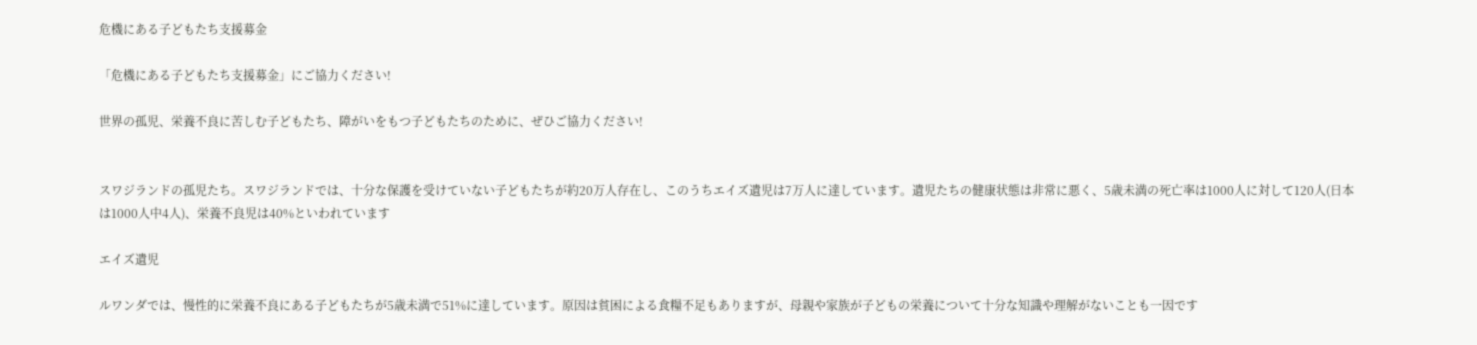危機にある子どもたち支援募金

「危機にある子どもたち支援募金」にご協力ください!

世界の孤児、栄養不良に苦しむ子どもたち、障がいをもつ子どもたちのために、ぜひご協力ください!


スワジランドの孤児たち。スワジランドでは、十分な保護を受けていない子どもたちが約20万人存在し、このうちエイズ遺児は7万人に達しています。遺児たちの健康状態は非常に悪く、5歳未満の死亡率は1000人に対して120人(日本は1000人中4人)、栄養不良児は40%といわれています

エイズ遺児

ルワンダでは、慢性的に栄養不良にある子どもたちが5歳未満で51%に達しています。原因は貧困による食糧不足もありますが、母親や家族が子どもの栄養について十分な知識や理解がないことも一因です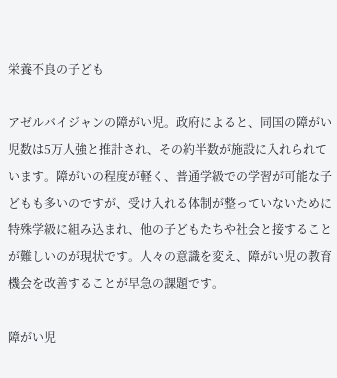栄養不良の子ども

アゼルバイジャンの障がい児。政府によると、同国の障がい児数は5万人強と推計され、その約半数が施設に入れられています。障がいの程度が軽く、普通学級での学習が可能な子どもも多いのですが、受け入れる体制が整っていないために特殊学級に組み込まれ、他の子どもたちや社会と接することが難しいのが現状です。人々の意識を変え、障がい児の教育機会を改善することが早急の課題です。

障がい児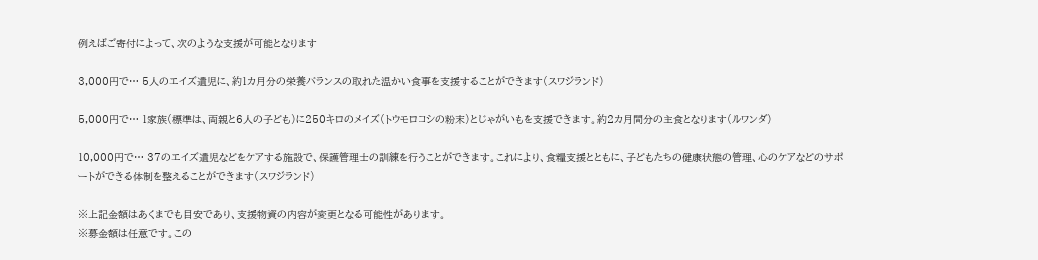例えばご寄付によって、次のような支援が可能となります

3,000円で… 5人のエイズ遺児に、約1カ月分の栄養バランスの取れた温かい食事を支援することができます(スワジランド)

5,000円で… 1家族(標準は、両親と6人の子ども)に250キロのメイズ(トウモロコシの粉末)とじゃがいもを支援できます。約2カ月間分の主食となります(ルワンダ)

10,000円で… 37のエイズ遺児などをケアする施設で、保護管理士の訓練を行うことができます。これにより、食糧支援とともに、子どもたちの健康状態の管理、心のケアなどのサポートができる体制を整えることができます(スワジランド)

※上記金額はあくまでも目安であり、支援物資の内容が変更となる可能性があります。
※募金額は任意です。この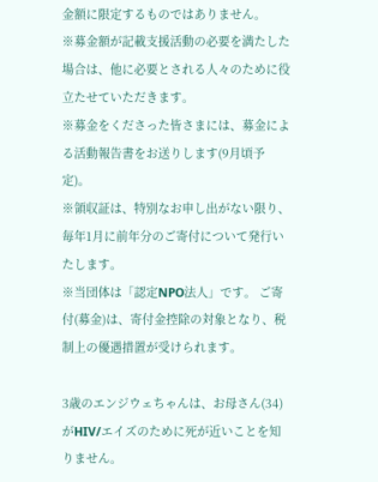金額に限定するものではありません。
※募金額が記載支援活動の必要を満たした場合は、他に必要とされる人々のために役立たせていただきます。
※募金をくださった皆さまには、募金による活動報告書をお送りします(9月頃予定)。
※領収証は、特別なお申し出がない限り、毎年1月に前年分のご寄付について発行いたします。
※当団体は「認定NPO法人」です。 ご寄付(募金)は、寄付金控除の対象となり、税制上の優遇措置が受けられます。

3歳のエンジウェちゃんは、お母さん(34)がHIV/エイズのために死が近いことを知りません。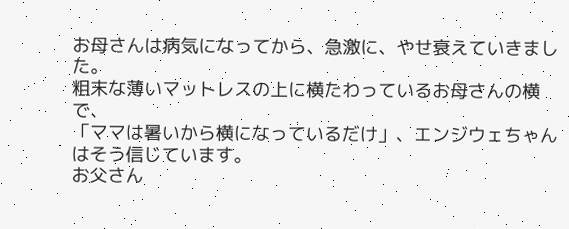お母さんは病気になってから、急激に、やせ衰えていきました。
粗末な薄いマットレスの上に横たわっているお母さんの横で、
「ママは暑いから横になっているだけ」、エンジウェちゃんはそう信じています。
お父さん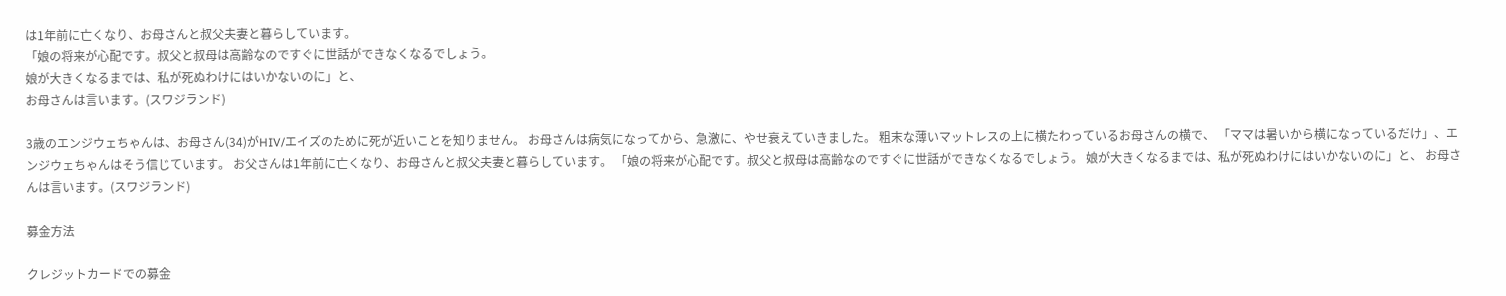は1年前に亡くなり、お母さんと叔父夫妻と暮らしています。
「娘の将来が心配です。叔父と叔母は高齢なのですぐに世話ができなくなるでしょう。
娘が大きくなるまでは、私が死ぬわけにはいかないのに」と、
お母さんは言います。(スワジランド)

3歳のエンジウェちゃんは、お母さん(34)がHIV/エイズのために死が近いことを知りません。 お母さんは病気になってから、急激に、やせ衰えていきました。 粗末な薄いマットレスの上に横たわっているお母さんの横で、 「ママは暑いから横になっているだけ」、エンジウェちゃんはそう信じています。 お父さんは1年前に亡くなり、お母さんと叔父夫妻と暮らしています。 「娘の将来が心配です。叔父と叔母は高齢なのですぐに世話ができなくなるでしょう。 娘が大きくなるまでは、私が死ぬわけにはいかないのに」と、 お母さんは言います。(スワジランド)

募金方法

クレジットカードでの募金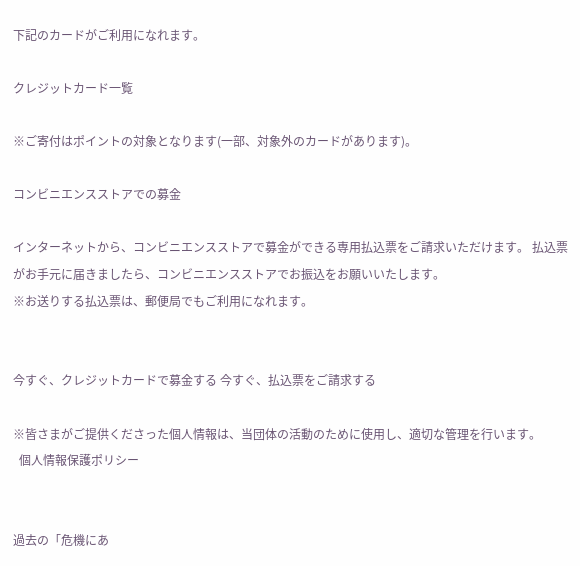下記のカードがご利用になれます。

クレジットカード一覧

※ご寄付はポイントの対象となります(一部、対象外のカードがあります)。

コンビニエンスストアでの募金

インターネットから、コンビニエンスストアで募金ができる専用払込票をご請求いただけます。 払込票がお手元に届きましたら、コンビニエンスストアでお振込をお願いいたします。
※お送りする払込票は、郵便局でもご利用になれます。


今すぐ、クレジットカードで募金する 今すぐ、払込票をご請求する

※皆さまがご提供くださった個人情報は、当団体の活動のために使用し、適切な管理を行います。
  個人情報保護ポリシー


過去の「危機にあ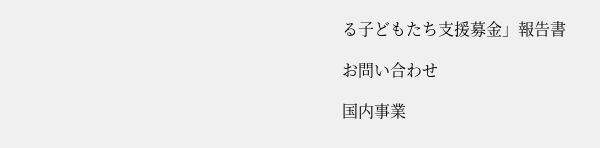る子どもたち支援募金」報告書

お問い合わせ

国内事業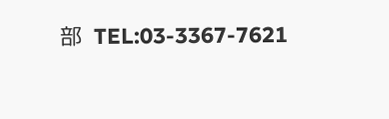部  TEL:03-3367-7621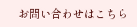お問い合わせはこちら